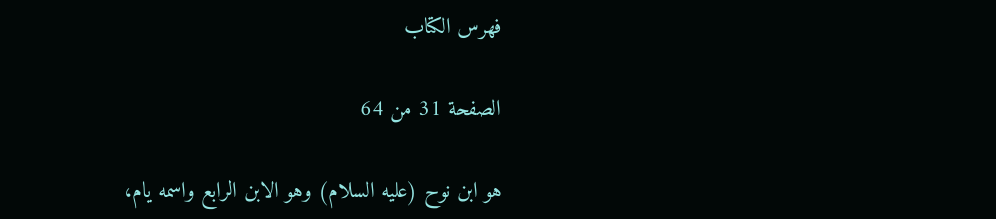فهرس الكتاب

الصفحة 31 من 64

هو ابن نوح (عليه السلام) وهو الابن الرابع واسمه يام،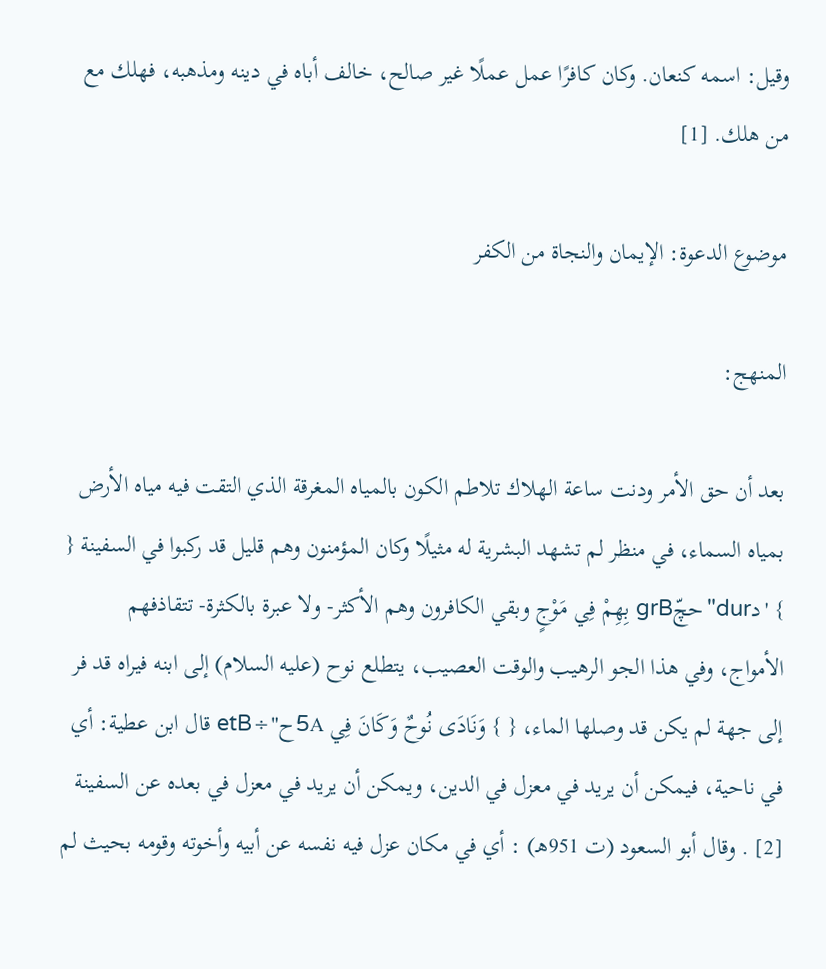وقيل: اسمه كنعان. وكان كافرًا عمل عملًا غير صالح، خالف أباه في دينه ومذهبه، فهلك مع من هلك. [1]

موضوع الدعوة: الإيمان والنجاة من الكفر

المنهج:

بعد أن حق الأمر ودنت ساعة الهلاك تلاطم الكون بالمياه المغرقة الذي التقت فيه مياه الأرض بمياه السماء، في منظر لم تشهد البشرية له مثيلًا وكان المؤمنون وهم قليل قد ركبوا في السفينة { } 'دdur"حچّgrB بِهِمْ فِي مَوْجٍ وبقي الكافرون وهم الأكثر- ولا عبرة بالكثرة- تتقاذفهم الأمواج، وفي هذا الجو الرهيب والوقت العصيب، يتطلع نوح (عليه السلام) إلى ابنه فيراه قد فر إلى جهة لم يكن قد وصلها الماء، { } وَنَادَى نُوحٌ وَكَانَ فِي 5Aح"÷etB قال ابن عطية: أي في ناحية، فيمكن أن يريد في معزل في الدين، ويمكن أن يريد في معزل في بعده عن السفينة [2] . وقال أبو السعود (ت 951هـ) : أي في مكان عزل فيه نفسه عن أبيه وأخوته وقومه بحيث لم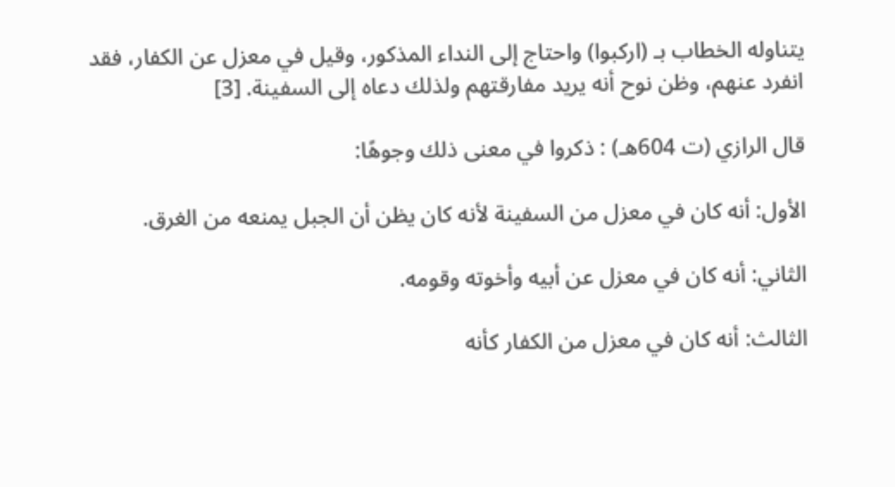يتناوله الخطاب بـ (اركبوا) واحتاج إلى النداء المذكور، وقيل في معزل عن الكفار، فقد انفرد عنهم، وظن نوح أنه يريد مفارقتهم ولذلك دعاه إلى السفينة. [3]

قال الرازي (ت 604هـ) : ذكروا في معنى ذلك وجوهًا:

الأول: أنه كان في معزل من السفينة لأنه كان يظن أن الجبل يمنعه من الغرق.

الثاني: أنه كان في معزل عن أبيه وأخوته وقومه.

الثالث: أنه كان في معزل من الكفار كأنه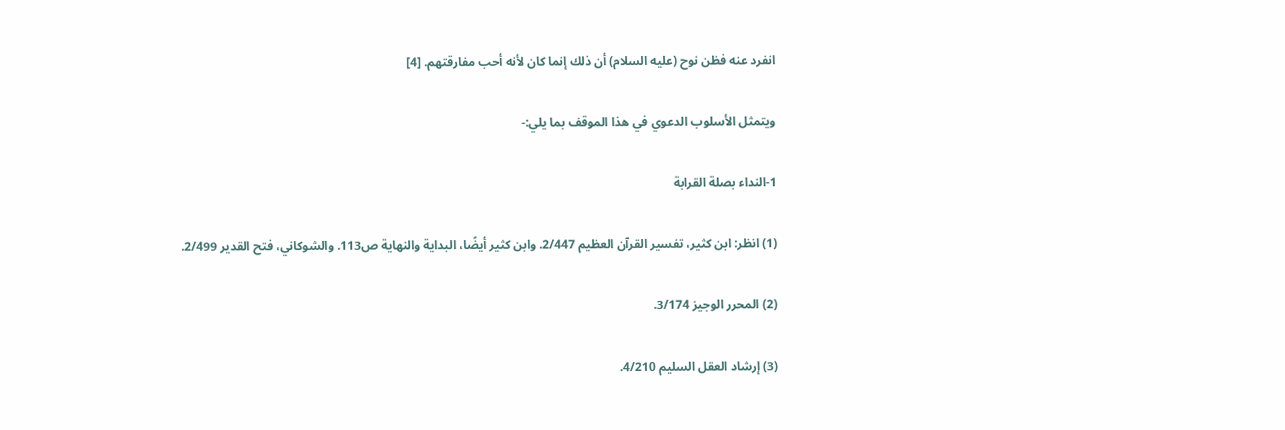انفرد عنه فظن نوح (عليه السلام) أن ذلك إنما كان لأنه أحب مفارقتهم. [4]

ويتمثل الأسلوب الدعوي في هذا الموقف بما يلي:-

1-النداء بصلة القرابة

(1) انظر: ابن كثير، تفسير القرآن العظيم 2/447. وابن كثير أيضًا، البداية والنهاية ص113. والشوكاني، فتح القدير 2/499.

(2) المحرر الوجيز 3/174.

(3) إرشاد العقل السليم 4/210.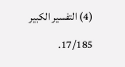(4) التفسير الكبير 17/185.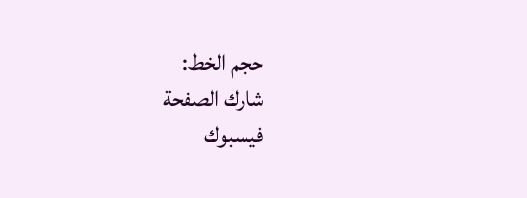حجم الخط:
شارك الصفحة
فيسبوك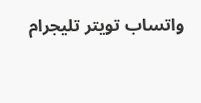واتساب تويتر تليجرام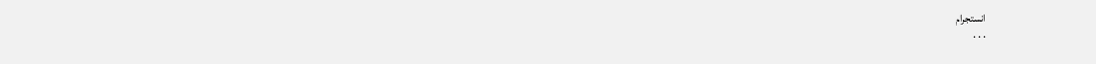انستجرام
. . .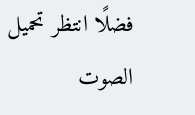فضلًا انتظر تحميل الصوت